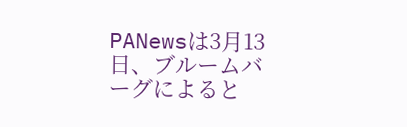PANewsは3月13日、ブルームバーグによると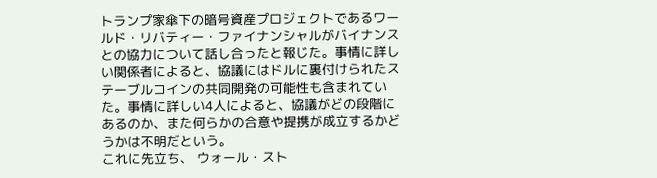トランプ家傘下の暗号資産プロジェクトであるワールド・リバティー・ファイナンシャルがバイナンスとの協力について話し合ったと報じた。事情に詳しい関係者によると、協議にはドルに裏付けられたステーブルコインの共同開発の可能性も含まれていた。事情に詳しい4人によると、協議がどの段階にあるのか、また何らかの合意や提携が成立するかどうかは不明だという。
これに先立ち、 ウォール・スト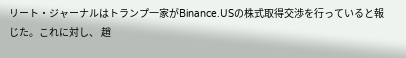リート・ジャーナルはトランプ一家がBinance.USの株式取得交渉を行っていると報じた。これに対し、 趙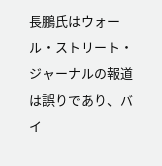長鵬氏はウォール・ストリート・ジャーナルの報道は誤りであり、バイ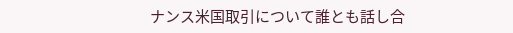ナンス米国取引について誰とも話し合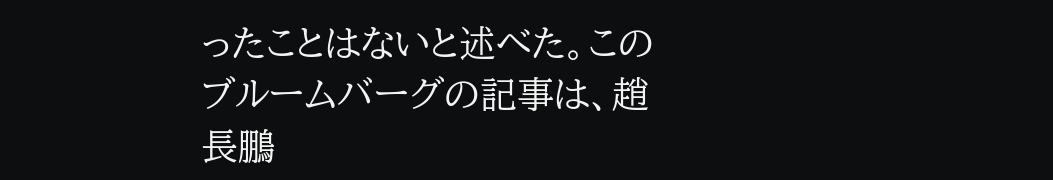ったことはないと述べた。このブルームバーグの記事は、趙長鵬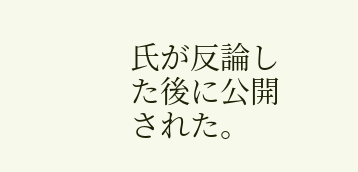氏が反論した後に公開された。